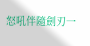怒吼伴隨劍刃一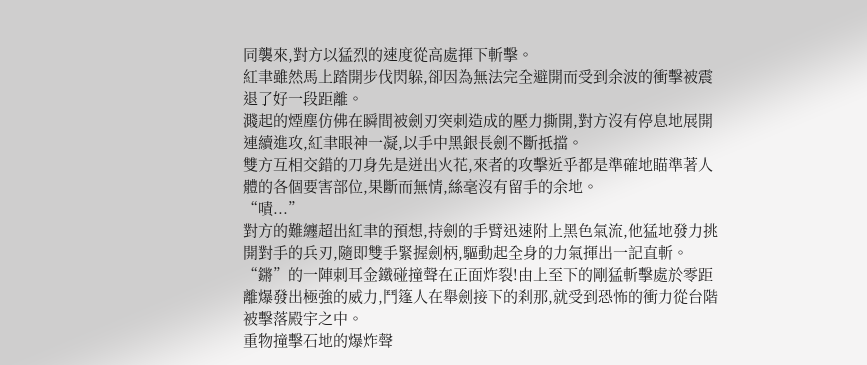同襲來,對方以猛烈的速度從高處揮下斬擊。
紅聿雖然馬上踏開步伐閃躲,卻因為無法完全避開而受到余波的衝擊被震退了好一段距離。
濺起的煙塵仿佛在瞬間被劍刃突刺造成的壓力撕開,對方沒有停息地展開連續進攻,紅聿眼神一凝,以手中黑銀長劍不斷抵擋。
雙方互相交錯的刀身先是迸出火花,來者的攻擊近乎都是準確地瞄準著人體的各個要害部位,果斷而無情,絲毫沒有留手的余地。
“嘖...”
對方的難纏超出紅聿的預想,持劍的手臂迅速附上黑色氣流,他猛地發力挑開對手的兵刃,隨即雙手緊握劍柄,驅動起全身的力氣揮出一記直斬。
“鏘”的一陣刺耳金鐵碰撞聲在正面炸裂!由上至下的剛猛斬擊處於零距離爆發出極強的威力,鬥篷人在舉劍接下的刹那,就受到恐怖的衝力從台階被擊落殿宇之中。
重物撞擊石地的爆炸聲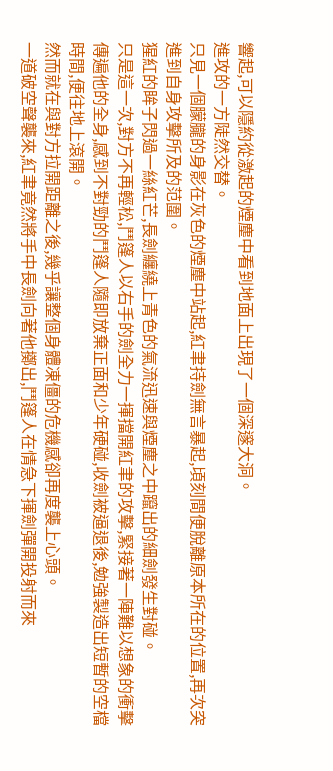響起,可以隱約從激起的煙塵中看到地面上出現了一個深邃大洞。
進攻的一方陡然交替。
只見一個朦朧的身影在灰色的煙塵中站起,紅聿持劍無言暴起,頃刻間便脫離原本所在的位置,再次突進到自身攻擊所及的范圍。
猩紅的眸子閃過一絲紅芒,長劍纏繞上青色的氣流迅速與煙塵之中躥出的細劍發生對碰。
只是這一次,對方不再輕松,鬥篷人以右手的劍全力一揮擋開紅聿的攻擊,緊接著一陣難以想象的衝擊傳遍他的全身,感到不對勁的鬥篷人隨即放棄正面和少年硬碰,收劍被逼退後,勉強製造出短暫的空檔時間,便往地上滾開。
然而就在與對方拉開距離之後,幾乎讓整個身體凍僵的危機感卻再度襲上心頭。
一道破空聲襲來,紅聿竟然將手中長劍向著他擲出,鬥篷人在情急下揮劍彈開投射而來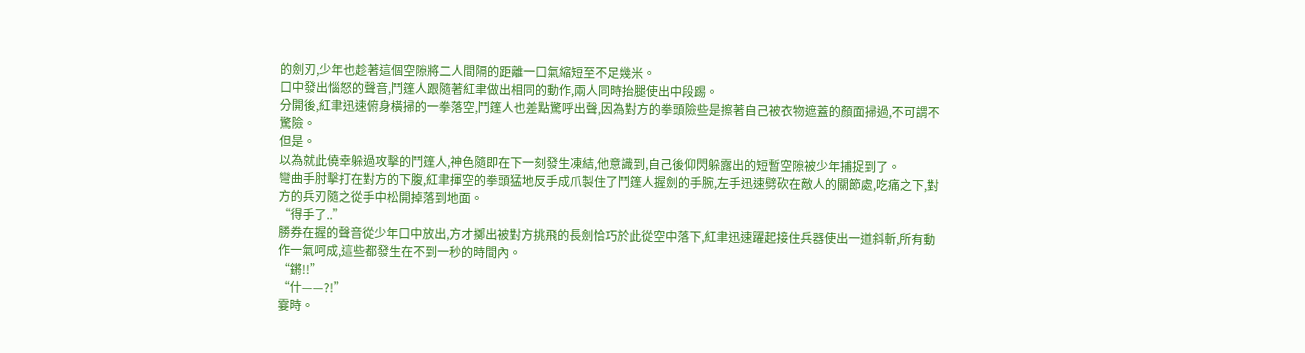的劍刃,少年也趁著這個空隙將二人間隔的距離一口氣縮短至不足幾米。
口中發出惱怒的聲音,鬥篷人跟隨著紅聿做出相同的動作,兩人同時抬腿使出中段踢。
分開後,紅聿迅速俯身橫掃的一拳落空,鬥篷人也差點驚呼出聲,因為對方的拳頭險些是擦著自己被衣物遮蓋的顏面掃過,不可謂不驚險。
但是。
以為就此僥幸躲過攻擊的鬥篷人,神色隨即在下一刻發生凍結,他意識到,自己後仰閃躲露出的短暫空隙被少年捕捉到了。
彎曲手肘擊打在對方的下腹,紅聿揮空的拳頭猛地反手成爪製住了鬥篷人握劍的手腕,左手迅速劈砍在敵人的關節處,吃痛之下,對方的兵刃隨之從手中松開掉落到地面。
“得手了..”
勝券在握的聲音從少年口中放出,方才擲出被對方挑飛的長劍恰巧於此從空中落下,紅聿迅速躍起接住兵器使出一道斜斬,所有動作一氣呵成,這些都發生在不到一秒的時間內。
“鏘!!”
“什——?!”
霎時。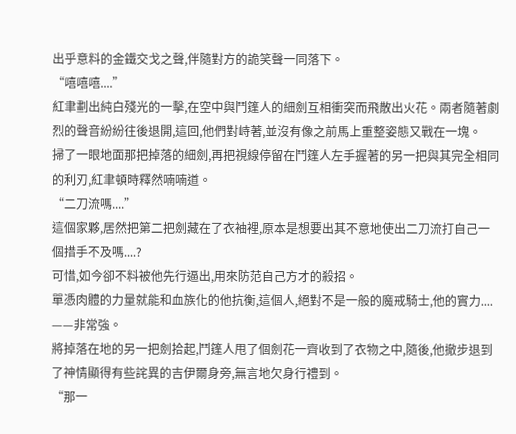出乎意料的金鐵交戈之聲,伴隨對方的詭笑聲一同落下。
“嘻嘻嘻....”
紅聿劃出純白殘光的一擊,在空中與鬥篷人的細劍互相衝突而飛散出火花。兩者隨著劇烈的聲音紛紛往後退開,這回,他們對峙著,並沒有像之前馬上重整姿態又戰在一塊。
掃了一眼地面那把掉落的細劍,再把視線停留在鬥篷人左手握著的另一把與其完全相同的利刃,紅聿頓時釋然喃喃道。
“二刀流嗎....”
這個家夥,居然把第二把劍藏在了衣袖裡,原本是想要出其不意地使出二刀流打自己一個措手不及嗎....?
可惜,如今卻不料被他先行逼出,用來防范自己方才的殺招。
單憑肉體的力量就能和血族化的他抗衡,這個人,絕對不是一般的魔戒騎士,他的實力....
——非常強。
將掉落在地的另一把劍拾起,鬥篷人甩了個劍花一齊收到了衣物之中,隨後,他撤步退到了神情顯得有些詫異的吉伊爾身旁,無言地欠身行禮到。
“那一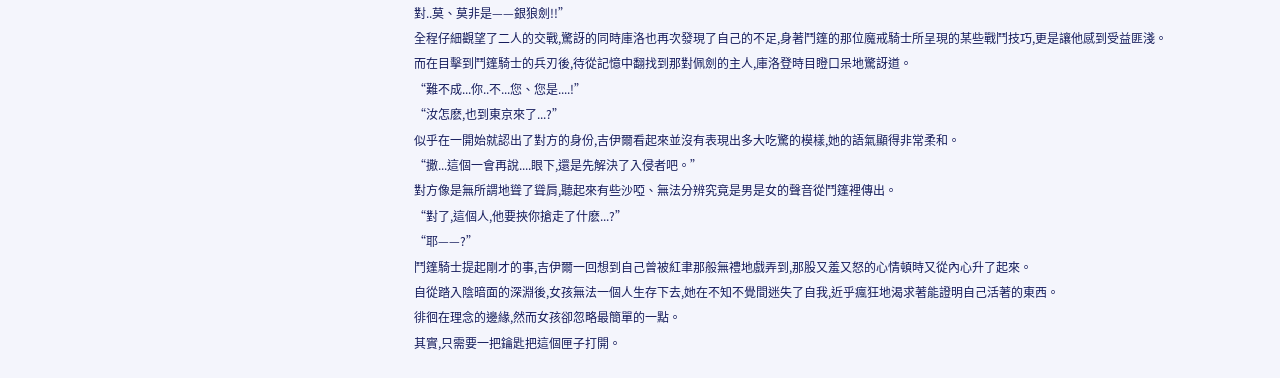對..莫、莫非是——銀狼劍!!”
全程仔細觀望了二人的交戰,驚訝的同時庫洛也再次發現了自己的不足,身著鬥篷的那位魔戒騎士所呈現的某些戰鬥技巧,更是讓他感到受益匪淺。
而在目擊到鬥篷騎士的兵刃後,待從記憶中翻找到那對佩劍的主人,庫洛登時目瞪口呆地驚訝道。
“難不成...你..不...您、您是....!”
“汝怎麽,也到東京來了...?”
似乎在一開始就認出了對方的身份,吉伊爾看起來並沒有表現出多大吃驚的模樣,她的語氣顯得非常柔和。
“撒...這個一會再說....眼下,還是先解決了入侵者吧。”
對方像是無所謂地聳了聳肩,聽起來有些沙啞、無法分辨究竟是男是女的聲音從鬥篷裡傳出。
“對了,這個人,他要挾你搶走了什麽...?”
“耶——?”
鬥篷騎士提起剛才的事,吉伊爾一回想到自己曾被紅聿那般無禮地戲弄到,那股又羞又怒的心情頓時又從內心升了起來。
自從踏入陰暗面的深淵後,女孩無法一個人生存下去,她在不知不覺間迷失了自我,近乎瘋狂地渴求著能證明自己活著的東西。
徘徊在理念的邊緣,然而女孩卻忽略最簡單的一點。
其實,只需要一把鑰匙把這個匣子打開。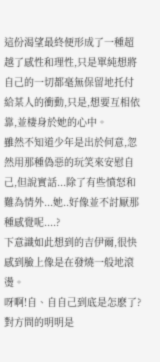這份渴望最終便形成了一種超越了感性和理性,只是單純想將自己的一切都毫無保留地托付給某人的衝動,只是,想要互相依靠,並棲身於她的心中。
雖然不知道少年是出於何意,忽然用那種偽惡的玩笑來安慰自己,但說實話...除了有些憤怒和難為情外...她..好像並不討厭那種感覺呢....?
下意識如此想到的吉伊爾,很快感到臉上像是在發燒一般地滾燙。
呀啊!自、自自己到底是怎麽了?
對方問的明明是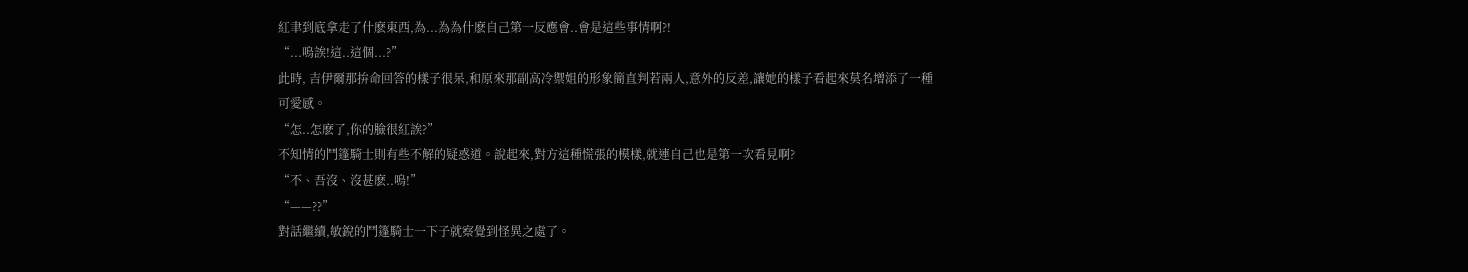紅聿到底拿走了什麽東西,為...為為什麽自己第一反應會..會是這些事情啊?!
“...嗚誒!這..這個...?”
此時, 吉伊爾那拚命回答的樣子很呆,和原來那副高冷禦姐的形象簡直判若兩人,意外的反差,讓她的樣子看起來莫名增添了一種可愛感。
“怎..怎麽了,你的臉很紅誒?”
不知情的鬥篷騎士則有些不解的疑惑道。說起來,對方這種慌張的模樣,就連自己也是第一次看見啊?
“不、吾沒、沒甚麽..嗚!”
“——??”
對話繼續,敏銳的鬥篷騎士一下子就察覺到怪異之處了。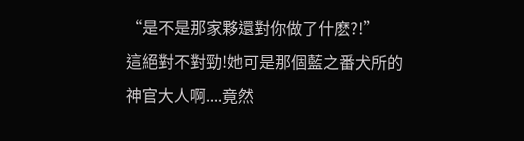“是不是那家夥還對你做了什麽?!”
這絕對不對勁!她可是那個藍之番犬所的神官大人啊....竟然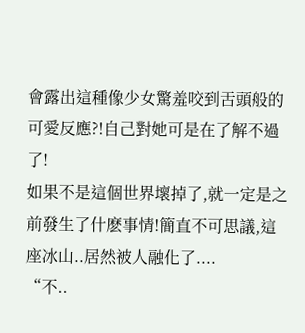會露出這種像少女驚羞咬到舌頭般的可愛反應?!自己對她可是在了解不過了!
如果不是這個世界壞掉了,就一定是之前發生了什麽事情!簡直不可思議,這座冰山..居然被人融化了....
“不..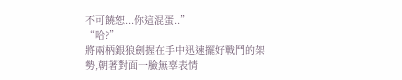不可饒恕...你這混蛋..”
“哈?”
將兩柄銀狼劍握在手中迅速擺好戰鬥的架勢,朝著對面一臉無辜表情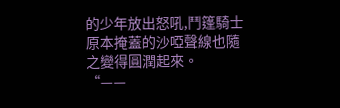的少年放出怒吼,鬥篷騎士原本掩蓋的沙啞聲線也隨之變得圓潤起來。
“——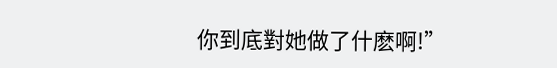你到底對她做了什麽啊!”